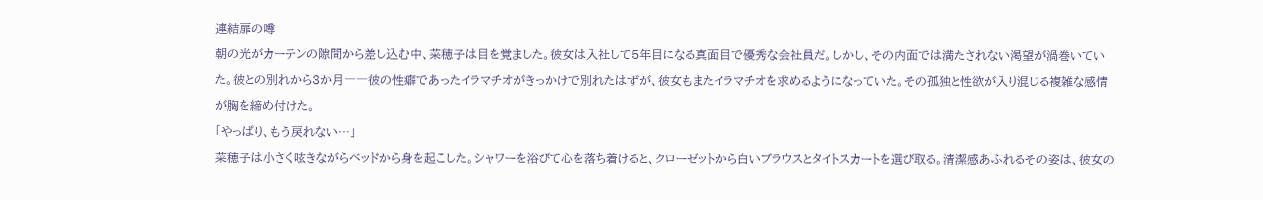連結扉の噂
朝の光がカーテンの隙間から差し込む中、菜穂子は目を覚ました。彼女は入社して5年目になる真面目で優秀な会社員だ。しかし、その内面では満たされない渇望が渦巻いていた。彼との別れから3か月――彼の性癖であったイラマチオがきっかけで別れたはずが、彼女もまたイラマチオを求めるようになっていた。その孤独と性欲が入り混じる複雑な感情が胸を締め付けた。
「やっぱり、もう戻れない…」
菜穂子は小さく呟きながらベッドから身を起こした。シャワーを浴びて心を落ち着けると、クローゼットから白いブラウスとタイトスカートを選び取る。清潔感あふれるその姿は、彼女の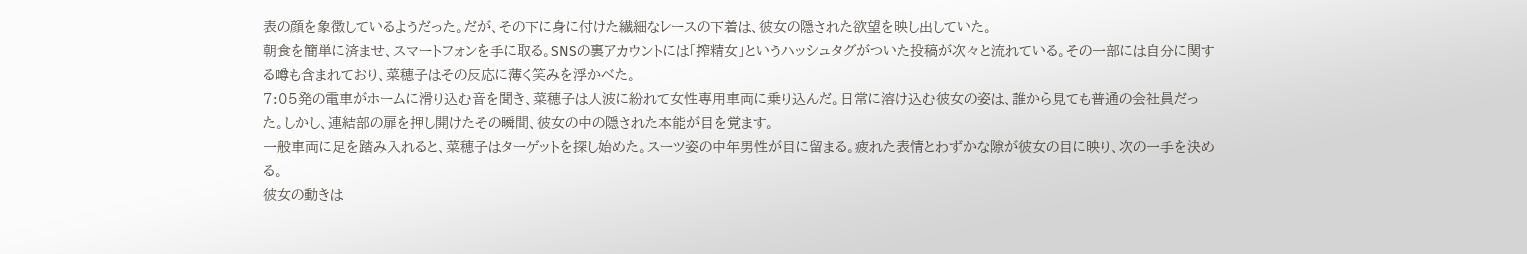表の顔を象徴しているようだった。だが、その下に身に付けた繊細なレースの下着は、彼女の隠された欲望を映し出していた。
朝食を簡単に済ませ、スマートフォンを手に取る。SNSの裏アカウントには「搾精女」というハッシュタグがついた投稿が次々と流れている。その一部には自分に関する噂も含まれており、菜穂子はその反応に薄く笑みを浮かべた。
7:05発の電車がホームに滑り込む音を聞き、菜穂子は人波に紛れて女性専用車両に乗り込んだ。日常に溶け込む彼女の姿は、誰から見ても普通の会社員だった。しかし、連結部の扉を押し開けたその瞬間、彼女の中の隠された本能が目を覚ます。
一般車両に足を踏み入れると、菜穂子はターゲットを探し始めた。スーツ姿の中年男性が目に留まる。疲れた表情とわずかな隙が彼女の目に映り、次の一手を決める。
彼女の動きは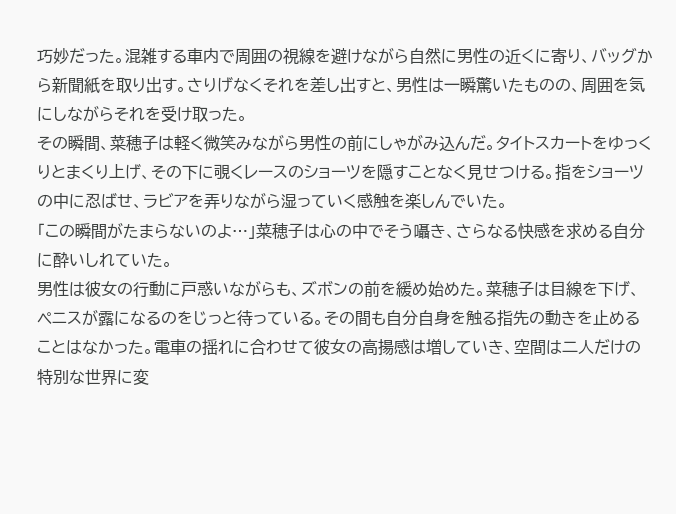巧妙だった。混雑する車内で周囲の視線を避けながら自然に男性の近くに寄り、バッグから新聞紙を取り出す。さりげなくそれを差し出すと、男性は一瞬驚いたものの、周囲を気にしながらそれを受け取った。
その瞬間、菜穂子は軽く微笑みながら男性の前にしゃがみ込んだ。タイトスカートをゆっくりとまくり上げ、その下に覗くレースのショーツを隠すことなく見せつける。指をショーツの中に忍ばせ、ラビアを弄りながら湿っていく感触を楽しんでいた。
「この瞬間がたまらないのよ…」菜穂子は心の中でそう囁き、さらなる快感を求める自分に酔いしれていた。
男性は彼女の行動に戸惑いながらも、ズボンの前を緩め始めた。菜穂子は目線を下げ、ペニスが露になるのをじっと待っている。その間も自分自身を触る指先の動きを止めることはなかった。電車の揺れに合わせて彼女の高揚感は増していき、空間は二人だけの特別な世界に変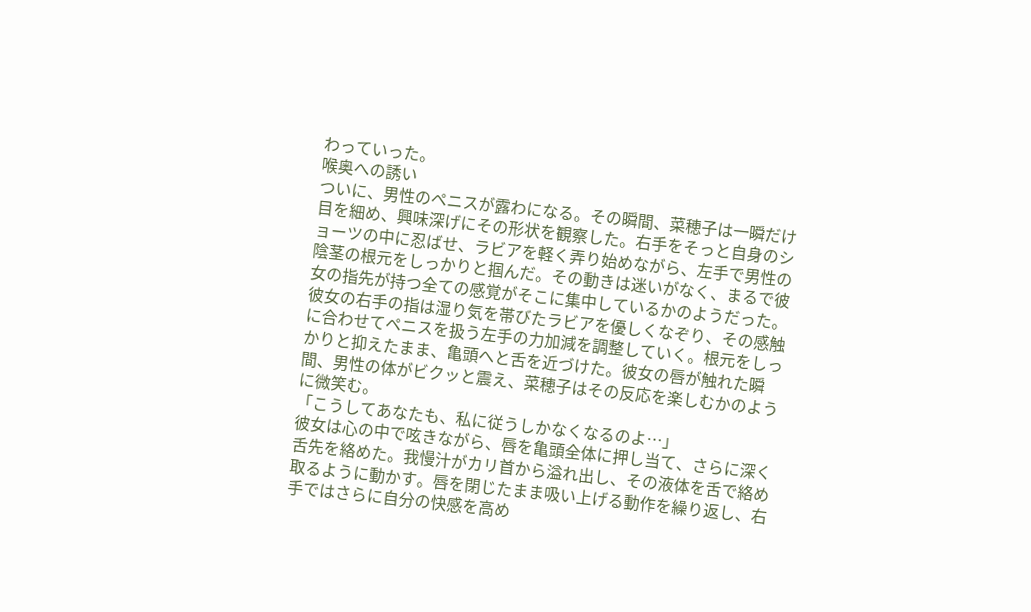わっていった。
喉奥への誘い
ついに、男性のペニスが露わになる。その瞬間、菜穂子は一瞬だけ目を細め、興味深げにその形状を観察した。右手をそっと自身のショーツの中に忍ばせ、ラビアを軽く弄り始めながら、左手で男性の陰茎の根元をしっかりと掴んだ。その動きは迷いがなく、まるで彼女の指先が持つ全ての感覚がそこに集中しているかのようだった。
彼女の右手の指は湿り気を帯びたラビアを優しくなぞり、その感触に合わせてペニスを扱う左手の力加減を調整していく。根元をしっかりと抑えたまま、亀頭へと舌を近づけた。彼女の唇が触れた瞬間、男性の体がビクッと震え、菜穂子はその反応を楽しむかのように微笑む。
「こうしてあなたも、私に従うしかなくなるのよ…」
彼女は心の中で呟きながら、唇を亀頭全体に押し当て、さらに深く舌先を絡めた。我慢汁がカリ首から溢れ出し、その液体を舌で絡め取るように動かす。唇を閉じたまま吸い上げる動作を繰り返し、右手ではさらに自分の快感を高め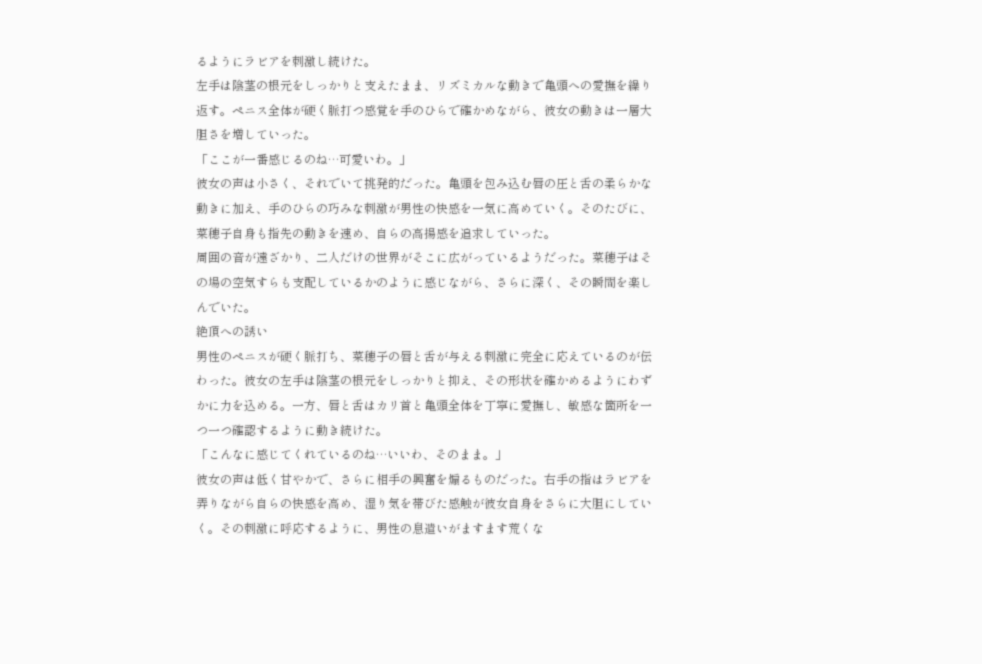るようにラビアを刺激し続けた。
左手は陰茎の根元をしっかりと支えたまま、リズミカルな動きで亀頭への愛撫を繰り返す。ペニス全体が硬く脈打つ感覚を手のひらで確かめながら、彼女の動きは一層大胆さを増していった。
「ここが一番感じるのね…可愛いわ。」
彼女の声は小さく、それでいて挑発的だった。亀頭を包み込む唇の圧と舌の柔らかな動きに加え、手のひらの巧みな刺激が男性の快感を一気に高めていく。そのたびに、菜穂子自身も指先の動きを速め、自らの高揚感を追求していった。
周囲の音が遠ざかり、二人だけの世界がそこに広がっているようだった。菜穂子はその場の空気すらも支配しているかのように感じながら、さらに深く、その瞬間を楽しんでいた。
絶頂への誘い
男性のペニスが硬く脈打ち、菜穂子の唇と舌が与える刺激に完全に応えているのが伝わった。彼女の左手は陰茎の根元をしっかりと抑え、その形状を確かめるようにわずかに力を込める。一方、唇と舌はカリ首と亀頭全体を丁寧に愛撫し、敏感な箇所を一つ一つ確認するように動き続けた。
「こんなに感じてくれているのね…いいわ、そのまま。」
彼女の声は低く甘やかで、さらに相手の興奮を煽るものだった。右手の指はラビアを弄りながら自らの快感を高め、湿り気を帯びた感触が彼女自身をさらに大胆にしていく。その刺激に呼応するように、男性の息遣いがますます荒くな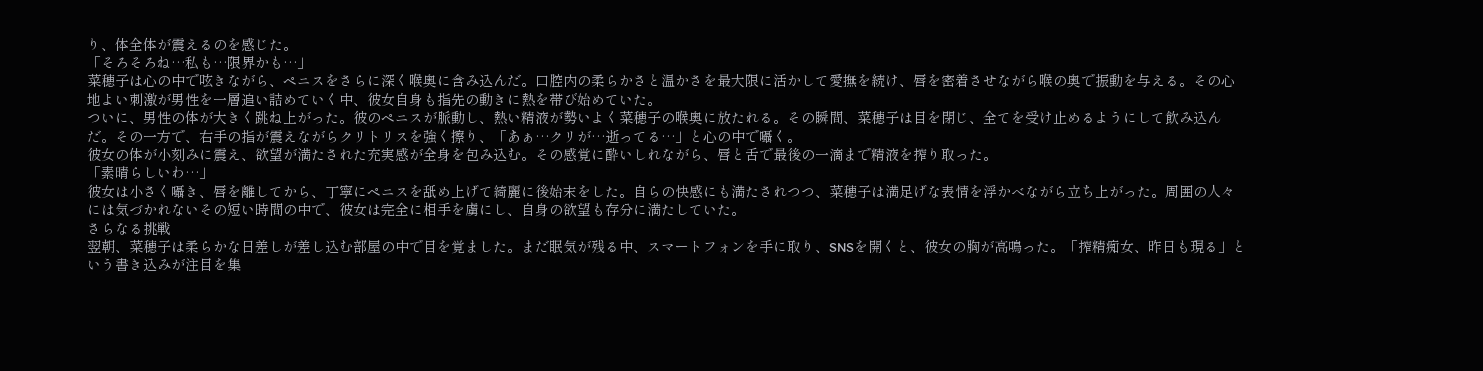り、体全体が震えるのを感じた。
「そろそろね…私も…限界かも…」
菜穂子は心の中で呟きながら、ペニスをさらに深く喉奥に含み込んだ。口腔内の柔らかさと温かさを最大限に活かして愛撫を続け、唇を密着させながら喉の奥で振動を与える。その心地よい刺激が男性を一層追い詰めていく中、彼女自身も指先の動きに熱を帯び始めていた。
ついに、男性の体が大きく跳ね上がった。彼のペニスが脈動し、熱い精液が勢いよく菜穂子の喉奥に放たれる。その瞬間、菜穂子は目を閉じ、全てを受け止めるようにして飲み込んだ。その一方で、右手の指が震えながらクリトリスを強く擦り、「あぁ…クリが…逝ってる…」と心の中で囁く。
彼女の体が小刻みに震え、欲望が満たされた充実感が全身を包み込む。その感覚に酔いしれながら、唇と舌で最後の一滴まで精液を搾り取った。
「素晴らしいわ…」
彼女は小さく囁き、唇を離してから、丁寧にペニスを舐め上げて綺麗に後始末をした。自らの快感にも満たされつつ、菜穂子は満足げな表情を浮かべながら立ち上がった。周囲の人々には気づかれないその短い時間の中で、彼女は完全に相手を虜にし、自身の欲望も存分に満たしていた。
さらなる挑戦
翌朝、菜穂子は柔らかな日差しが差し込む部屋の中で目を覚ました。まだ眠気が残る中、スマートフォンを手に取り、SNSを開くと、彼女の胸が高鳴った。「搾精痴女、昨日も現る」という書き込みが注目を集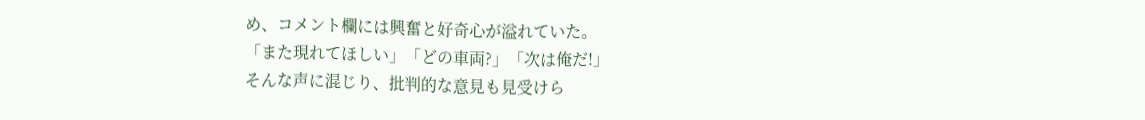め、コメント欄には興奮と好奇心が溢れていた。
「また現れてほしい」「どの車両?」「次は俺だ!」
そんな声に混じり、批判的な意見も見受けら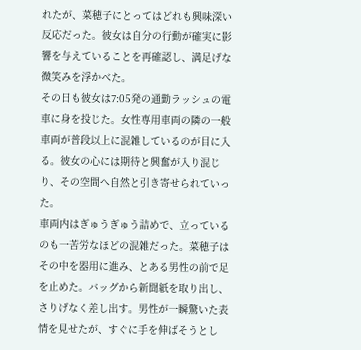れたが、菜穂子にとってはどれも興味深い反応だった。彼女は自分の行動が確実に影響を与えていることを再確認し、満足げな微笑みを浮かべた。
その日も彼女は7:05発の通勤ラッシュの電車に身を投じた。女性専用車両の隣の一般車両が普段以上に混雑しているのが目に入る。彼女の心には期待と興奮が入り混じり、その空間へ自然と引き寄せられていった。
車両内はぎゅうぎゅう詰めで、立っているのも一苦労なほどの混雑だった。菜穂子はその中を器用に進み、とある男性の前で足を止めた。バッグから新聞紙を取り出し、さりげなく差し出す。男性が一瞬驚いた表情を見せたが、すぐに手を伸ばそうとし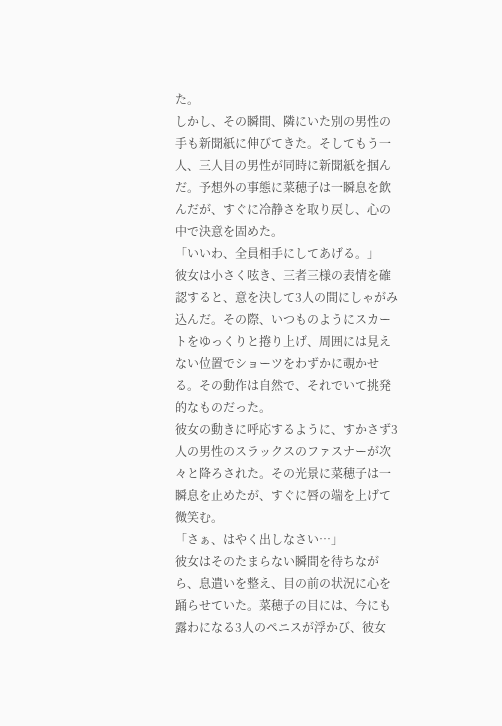た。
しかし、その瞬間、隣にいた別の男性の手も新聞紙に伸びてきた。そしてもう一人、三人目の男性が同時に新聞紙を掴んだ。予想外の事態に菜穂子は一瞬息を飲んだが、すぐに冷静さを取り戻し、心の中で決意を固めた。
「いいわ、全員相手にしてあげる。」
彼女は小さく呟き、三者三様の表情を確認すると、意を決して3人の間にしゃがみ込んだ。その際、いつものようにスカートをゆっくりと捲り上げ、周囲には見えない位置でショーツをわずかに覗かせる。その動作は自然で、それでいて挑発的なものだった。
彼女の動きに呼応するように、すかさず3人の男性のスラックスのファスナーが次々と降ろされた。その光景に菜穂子は一瞬息を止めたが、すぐに唇の端を上げて微笑む。
「さぁ、はやく出しなさい…」
彼女はそのたまらない瞬間を待ちながら、息遣いを整え、目の前の状況に心を踊らせていた。菜穂子の目には、今にも露わになる3人のペニスが浮かび、彼女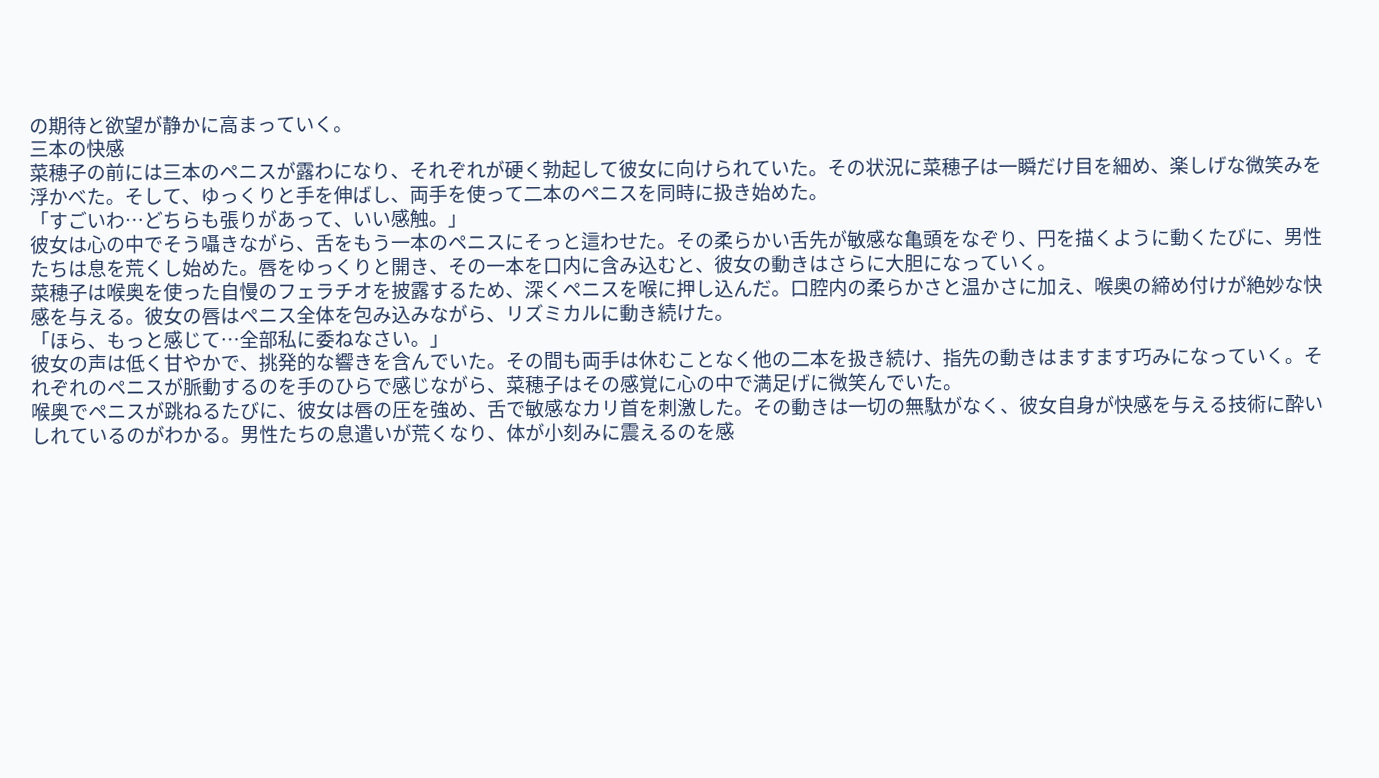の期待と欲望が静かに高まっていく。
三本の快感
菜穂子の前には三本のペニスが露わになり、それぞれが硬く勃起して彼女に向けられていた。その状況に菜穂子は一瞬だけ目を細め、楽しげな微笑みを浮かべた。そして、ゆっくりと手を伸ばし、両手を使って二本のペニスを同時に扱き始めた。
「すごいわ…どちらも張りがあって、いい感触。」
彼女は心の中でそう囁きながら、舌をもう一本のペニスにそっと這わせた。その柔らかい舌先が敏感な亀頭をなぞり、円を描くように動くたびに、男性たちは息を荒くし始めた。唇をゆっくりと開き、その一本を口内に含み込むと、彼女の動きはさらに大胆になっていく。
菜穂子は喉奥を使った自慢のフェラチオを披露するため、深くペニスを喉に押し込んだ。口腔内の柔らかさと温かさに加え、喉奥の締め付けが絶妙な快感を与える。彼女の唇はペニス全体を包み込みながら、リズミカルに動き続けた。
「ほら、もっと感じて…全部私に委ねなさい。」
彼女の声は低く甘やかで、挑発的な響きを含んでいた。その間も両手は休むことなく他の二本を扱き続け、指先の動きはますます巧みになっていく。それぞれのペニスが脈動するのを手のひらで感じながら、菜穂子はその感覚に心の中で満足げに微笑んでいた。
喉奥でペニスが跳ねるたびに、彼女は唇の圧を強め、舌で敏感なカリ首を刺激した。その動きは一切の無駄がなく、彼女自身が快感を与える技術に酔いしれているのがわかる。男性たちの息遣いが荒くなり、体が小刻みに震えるのを感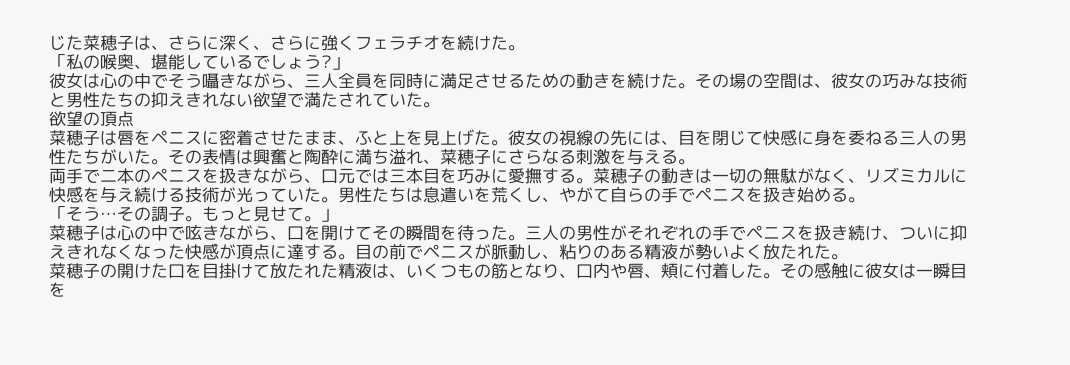じた菜穂子は、さらに深く、さらに強くフェラチオを続けた。
「私の喉奥、堪能しているでしょう?」
彼女は心の中でそう囁きながら、三人全員を同時に満足させるための動きを続けた。その場の空間は、彼女の巧みな技術と男性たちの抑えきれない欲望で満たされていた。
欲望の頂点
菜穂子は唇をペニスに密着させたまま、ふと上を見上げた。彼女の視線の先には、目を閉じて快感に身を委ねる三人の男性たちがいた。その表情は興奮と陶酔に満ち溢れ、菜穂子にさらなる刺激を与える。
両手で二本のペニスを扱きながら、口元では三本目を巧みに愛撫する。菜穂子の動きは一切の無駄がなく、リズミカルに快感を与え続ける技術が光っていた。男性たちは息遣いを荒くし、やがて自らの手でペニスを扱き始める。
「そう…その調子。もっと見せて。」
菜穂子は心の中で呟きながら、口を開けてその瞬間を待った。三人の男性がそれぞれの手でペニスを扱き続け、ついに抑えきれなくなった快感が頂点に達する。目の前でペニスが脈動し、粘りのある精液が勢いよく放たれた。
菜穂子の開けた口を目掛けて放たれた精液は、いくつもの筋となり、口内や唇、頬に付着した。その感触に彼女は一瞬目を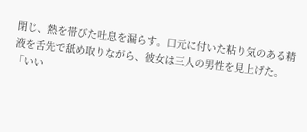閉じ、熱を帯びた吐息を漏らす。口元に付いた粘り気のある精液を舌先で舐め取りながら、彼女は三人の男性を見上げた。
「いい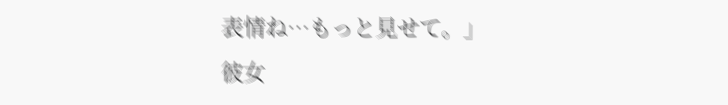表情ね…もっと見せて。」
彼女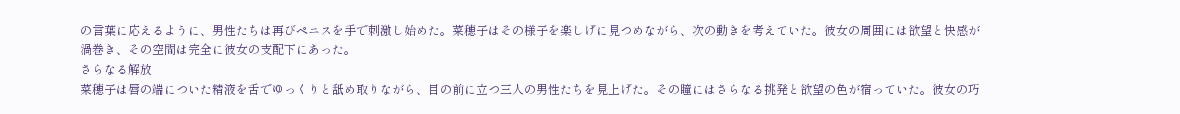の言葉に応えるように、男性たちは再びペニスを手で刺激し始めた。菜穂子はその様子を楽しげに見つめながら、次の動きを考えていた。彼女の周囲には欲望と快感が渦巻き、その空間は完全に彼女の支配下にあった。
さらなる解放
菜穂子は唇の端についた精液を舌でゆっくりと舐め取りながら、目の前に立つ三人の男性たちを見上げた。その瞳にはさらなる挑発と欲望の色が宿っていた。彼女の巧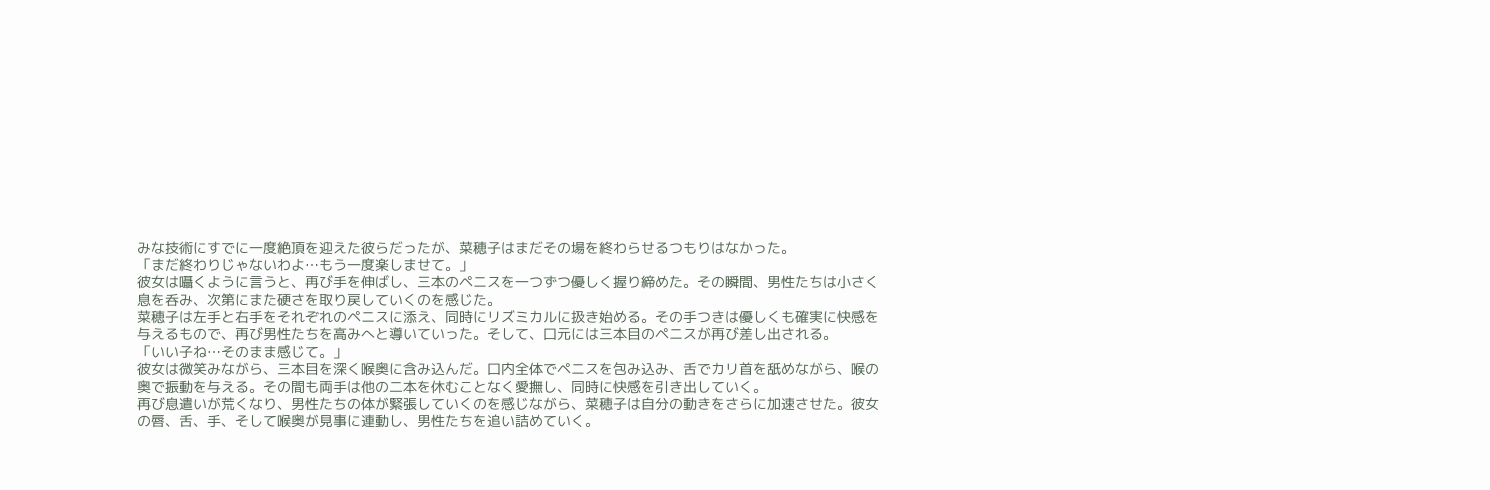みな技術にすでに一度絶頂を迎えた彼らだったが、菜穂子はまだその場を終わらせるつもりはなかった。
「まだ終わりじゃないわよ…もう一度楽しませて。」
彼女は囁くように言うと、再び手を伸ばし、三本のペニスを一つずつ優しく握り締めた。その瞬間、男性たちは小さく息を呑み、次第にまた硬さを取り戻していくのを感じた。
菜穂子は左手と右手をそれぞれのペニスに添え、同時にリズミカルに扱き始める。その手つきは優しくも確実に快感を与えるもので、再び男性たちを高みへと導いていった。そして、口元には三本目のペニスが再び差し出される。
「いい子ね…そのまま感じて。」
彼女は微笑みながら、三本目を深く喉奥に含み込んだ。口内全体でペニスを包み込み、舌でカリ首を舐めながら、喉の奥で振動を与える。その間も両手は他の二本を休むことなく愛撫し、同時に快感を引き出していく。
再び息遣いが荒くなり、男性たちの体が緊張していくのを感じながら、菜穂子は自分の動きをさらに加速させた。彼女の唇、舌、手、そして喉奥が見事に連動し、男性たちを追い詰めていく。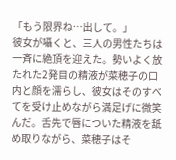「もう限界ね…出して。」
彼女が囁くと、三人の男性たちは一斉に絶頂を迎えた。勢いよく放たれた2発目の精液が菜穂子の口内と顔を濡らし、彼女はそのすべてを受け止めながら満足げに微笑んだ。舌先で唇についた精液を舐め取りながら、菜穂子はそ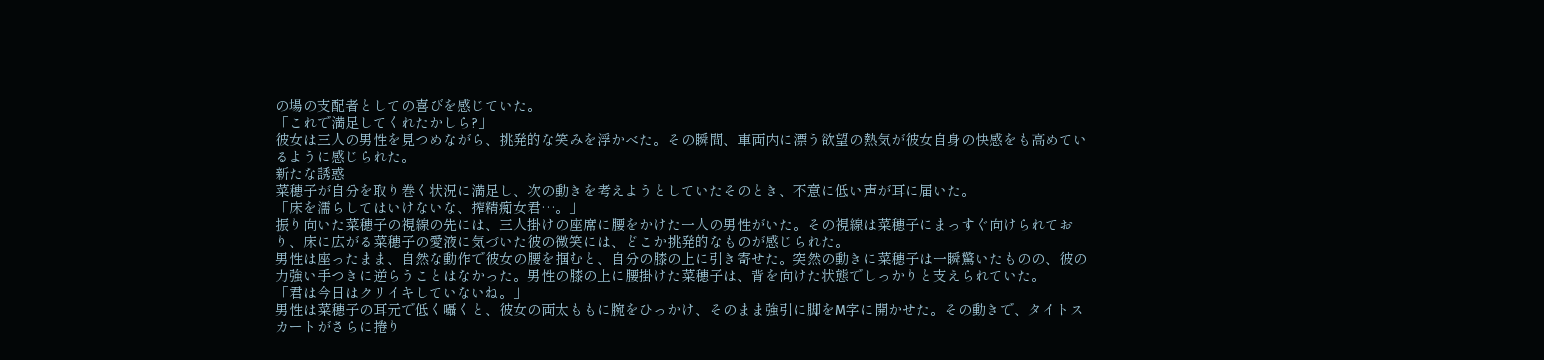の場の支配者としての喜びを感じていた。
「これで満足してくれたかしら?」
彼女は三人の男性を見つめながら、挑発的な笑みを浮かべた。その瞬間、車両内に漂う欲望の熱気が彼女自身の快感をも高めているように感じられた。
新たな誘惑
菜穂子が自分を取り巻く状況に満足し、次の動きを考えようとしていたそのとき、不意に低い声が耳に届いた。
「床を濡らしてはいけないな、搾精痴女君…。」
振り向いた菜穂子の視線の先には、三人掛けの座席に腰をかけた一人の男性がいた。その視線は菜穂子にまっすぐ向けられており、床に広がる菜穂子の愛液に気づいた彼の微笑には、どこか挑発的なものが感じられた。
男性は座ったまま、自然な動作で彼女の腰を掴むと、自分の膝の上に引き寄せた。突然の動きに菜穂子は一瞬驚いたものの、彼の力強い手つきに逆らうことはなかった。男性の膝の上に腰掛けた菜穂子は、背を向けた状態でしっかりと支えられていた。
「君は今日はクリイキしていないね。」
男性は菜穂子の耳元で低く囁くと、彼女の両太ももに腕をひっかけ、そのまま強引に脚をM字に開かせた。その動きで、タイトスカートがさらに捲り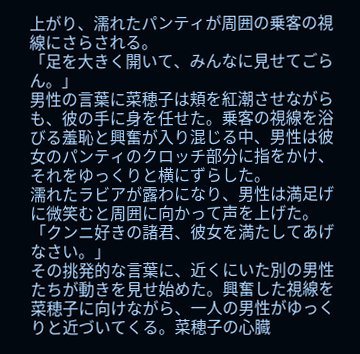上がり、濡れたパンティが周囲の乗客の視線にさらされる。
「足を大きく開いて、みんなに見せてごらん。」
男性の言葉に菜穂子は頬を紅潮させながらも、彼の手に身を任せた。乗客の視線を浴びる羞恥と興奮が入り混じる中、男性は彼女のパンティのクロッチ部分に指をかけ、それをゆっくりと横にずらした。
濡れたラビアが露わになり、男性は満足げに微笑むと周囲に向かって声を上げた。
「クンニ好きの諸君、彼女を満たしてあげなさい。」
その挑発的な言葉に、近くにいた別の男性たちが動きを見せ始めた。興奮した視線を菜穂子に向けながら、一人の男性がゆっくりと近づいてくる。菜穂子の心臓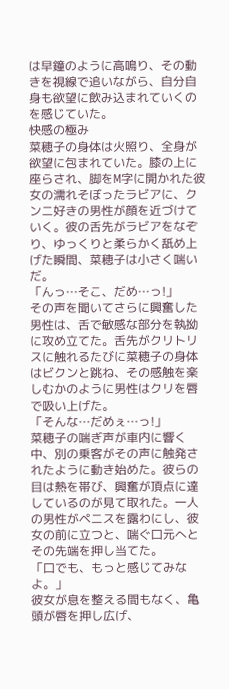は早鐘のように高鳴り、その動きを視線で追いながら、自分自身も欲望に飲み込まれていくのを感じていた。
快感の極み
菜穂子の身体は火照り、全身が欲望に包まれていた。膝の上に座らされ、脚をM字に開かれた彼女の濡れそぼったラビアに、クンニ好きの男性が顔を近づけていく。彼の舌先がラビアをなぞり、ゆっくりと柔らかく舐め上げた瞬間、菜穂子は小さく喘いだ。
「んっ…そこ、だめ…っ!」
その声を聞いてさらに興奮した男性は、舌で敏感な部分を執拗に攻め立てた。舌先がクリトリスに触れるたびに菜穂子の身体はビクンと跳ね、その感触を楽しむかのように男性はクリを唇で吸い上げた。
「そんな…だめぇ…っ!」
菜穂子の喘ぎ声が車内に響く中、別の乗客がその声に触発されたように動き始めた。彼らの目は熱を帯び、興奮が頂点に達しているのが見て取れた。一人の男性がペニスを露わにし、彼女の前に立つと、喘ぐ口元へとその先端を押し当てた。
「口でも、もっと感じてみなよ。」
彼女が息を整える間もなく、亀頭が唇を押し広げ、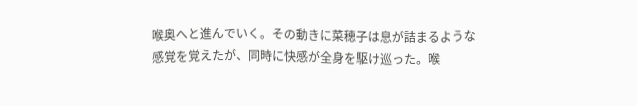喉奥へと進んでいく。その動きに菜穂子は息が詰まるような感覚を覚えたが、同時に快感が全身を駆け巡った。喉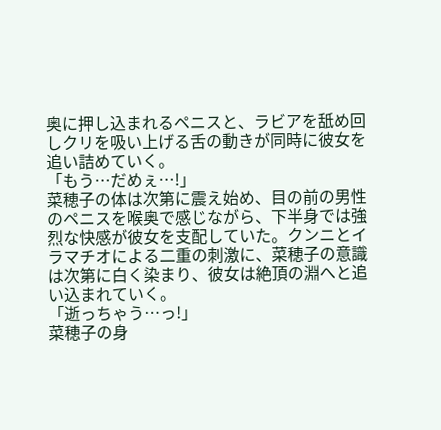奥に押し込まれるペニスと、ラビアを舐め回しクリを吸い上げる舌の動きが同時に彼女を追い詰めていく。
「もう…だめぇ…!」
菜穂子の体は次第に震え始め、目の前の男性のペニスを喉奥で感じながら、下半身では強烈な快感が彼女を支配していた。クンニとイラマチオによる二重の刺激に、菜穂子の意識は次第に白く染まり、彼女は絶頂の淵へと追い込まれていく。
「逝っちゃう…っ!」
菜穂子の身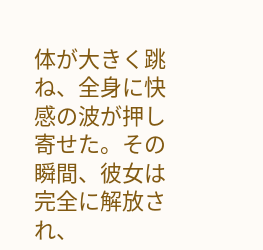体が大きく跳ね、全身に快感の波が押し寄せた。その瞬間、彼女は完全に解放され、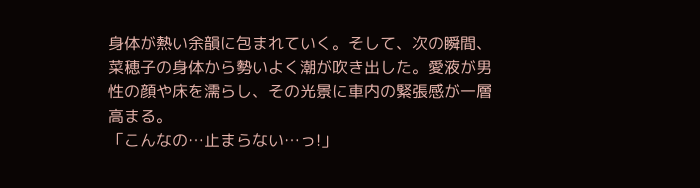身体が熱い余韻に包まれていく。そして、次の瞬間、菜穂子の身体から勢いよく潮が吹き出した。愛液が男性の顔や床を濡らし、その光景に車内の緊張感が一層高まる。
「こんなの…止まらない…っ!」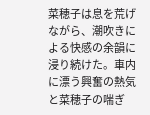菜穂子は息を荒げながら、潮吹きによる快感の余韻に浸り続けた。車内に漂う興奮の熱気と菜穂子の喘ぎ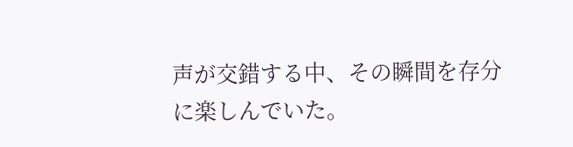声が交錯する中、その瞬間を存分に楽しんでいた。